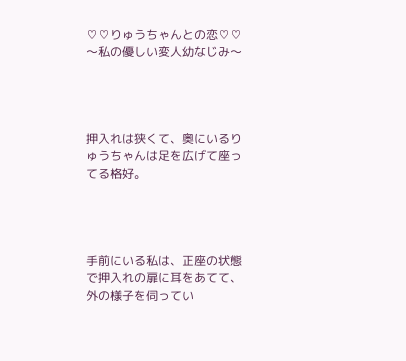♡♡りゅうちゃんとの恋♡♡〜私の優しい変人幼なじみ〜




押入れは狭くて、奥にいるりゅうちゃんは足を広げて座ってる格好。




手前にいる私は、正座の状態で押入れの扉に耳をあてて、外の様子を伺ってい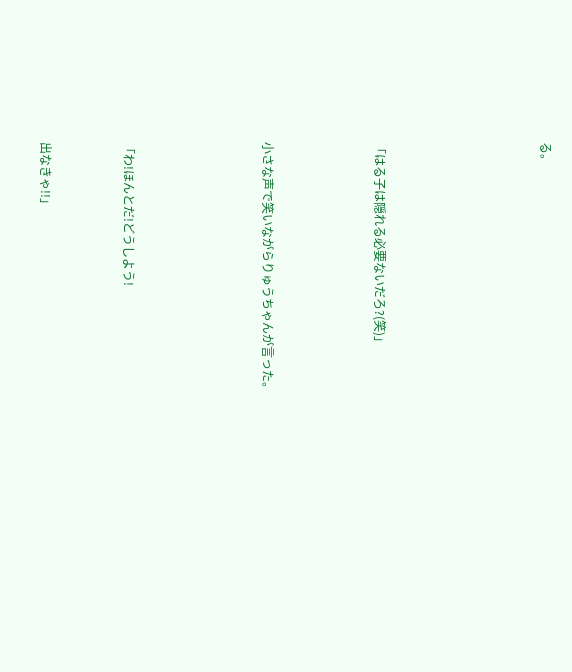る。





「はる子は隠れる必要ないだろ?(笑)」



小さな声で笑いながらりゅうちゃんが言った。




「わ!ほんとだ!どうしよう!


出なきゃ!!」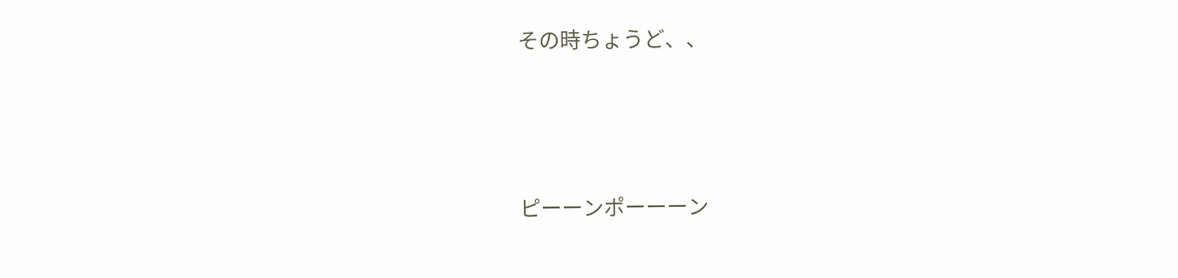その時ちょうど、、



ピーーンポーーーン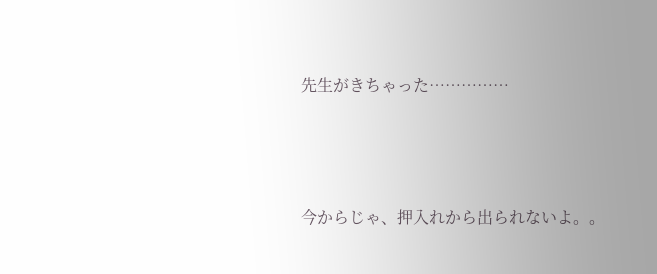先生がきちゃった……………




今からじゃ、押入れから出られないよ。。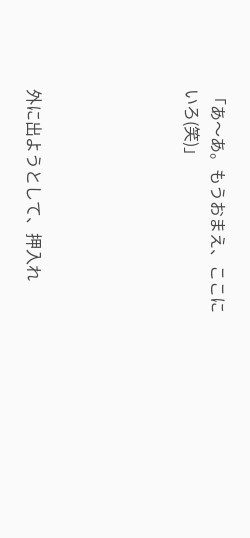「あ〜あ。もうおまえ、ここにいろ(笑)」





外に出ようとして、押入れ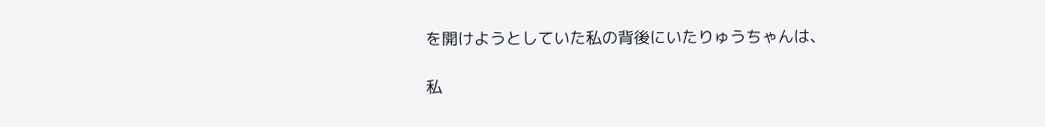を開けようとしていた私の背後にいたりゅうちゃんは、

私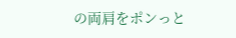の両肩をポンっと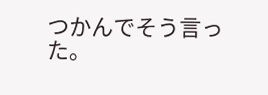つかんでそう言った。